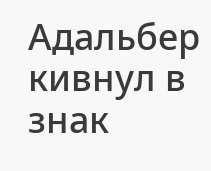Адальбер кивнул в знак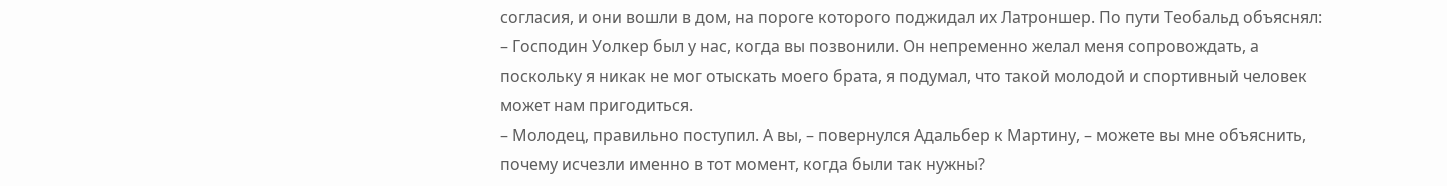согласия, и они вошли в дом, на пороге которого поджидал их Латроншер. По пути Теобальд объяснял:
– Господин Уолкер был у нас, когда вы позвонили. Он непременно желал меня сопровождать, а поскольку я никак не мог отыскать моего брата, я подумал, что такой молодой и спортивный человек может нам пригодиться.
– Молодец, правильно поступил. А вы, – повернулся Адальбер к Мартину, – можете вы мне объяснить, почему исчезли именно в тот момент, когда были так нужны?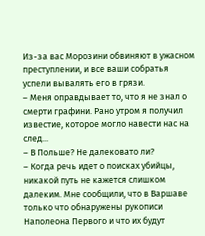Из-за вас Морозини обвиняют в ужасном преступлении, и все ваши собратья успели вывалять его в грязи.
– Меня оправдывает то, что я не знал о смерти графини. Рано утром я получил известие, которое могло навести нас на след...
– В Польше? Не далековато ли?
– Когда речь идет о поисках убийцы, никакой путь не кажется слишком далеким. Мне сообщили, что в Варшаве только что обнаружены рукописи Наполеона Первого и что их будут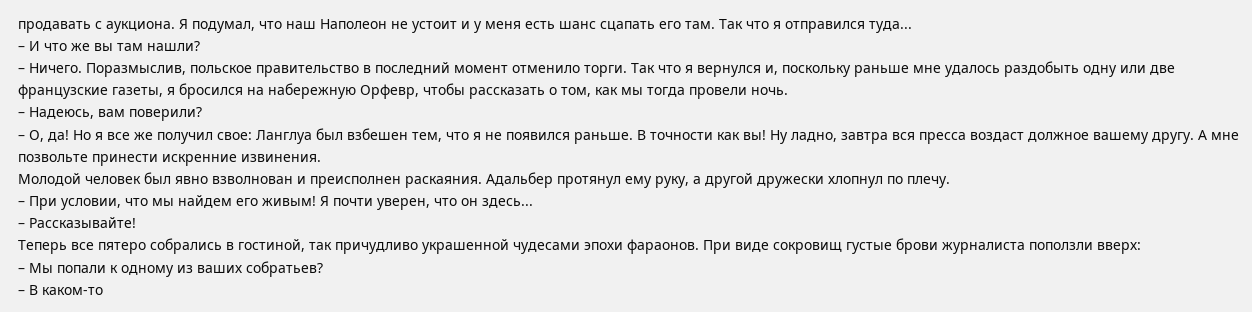продавать с аукциона. Я подумал, что наш Наполеон не устоит и у меня есть шанс сцапать его там. Так что я отправился туда...
– И что же вы там нашли?
– Ничего. Поразмыслив, польское правительство в последний момент отменило торги. Так что я вернулся и, поскольку раньше мне удалось раздобыть одну или две французские газеты, я бросился на набережную Орфевр, чтобы рассказать о том, как мы тогда провели ночь.
– Надеюсь, вам поверили?
– О, да! Но я все же получил свое: Ланглуа был взбешен тем, что я не появился раньше. В точности как вы! Ну ладно, завтра вся пресса воздаст должное вашему другу. А мне позвольте принести искренние извинения.
Молодой человек был явно взволнован и преисполнен раскаяния. Адальбер протянул ему руку, а другой дружески хлопнул по плечу.
– При условии, что мы найдем его живым! Я почти уверен, что он здесь...
– Рассказывайте!
Теперь все пятеро собрались в гостиной, так причудливо украшенной чудесами эпохи фараонов. При виде сокровищ густые брови журналиста поползли вверх:
– Мы попали к одному из ваших собратьев?
– В каком-то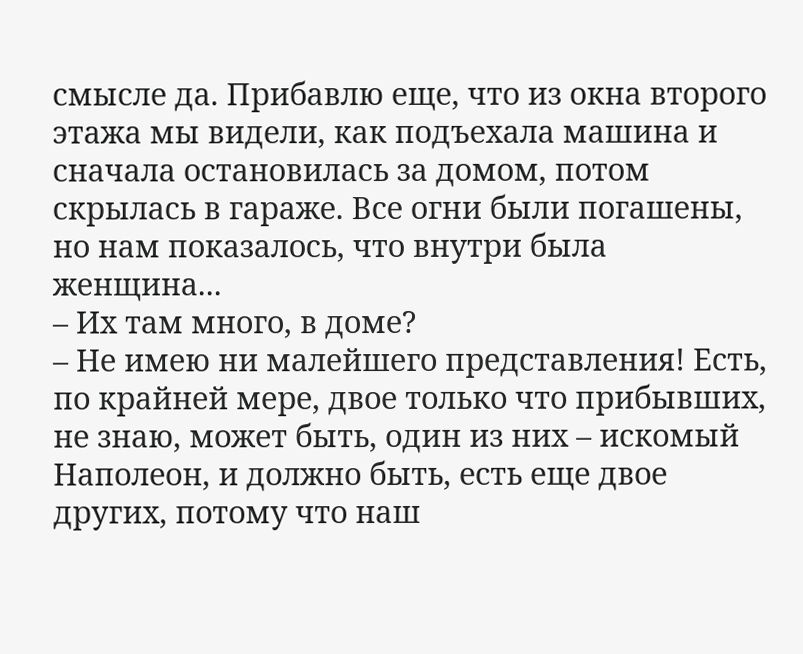смысле да. Прибавлю еще, что из окна второго этажа мы видели, как подъехала машина и сначала остановилась за домом, потом скрылась в гараже. Все огни были погашены, но нам показалось, что внутри была женщина...
– Их там много, в доме?
– Не имею ни малейшего представления! Есть, по крайней мере, двое только что прибывших, не знаю, может быть, один из них – искомый Наполеон, и должно быть, есть еще двое других, потому что наш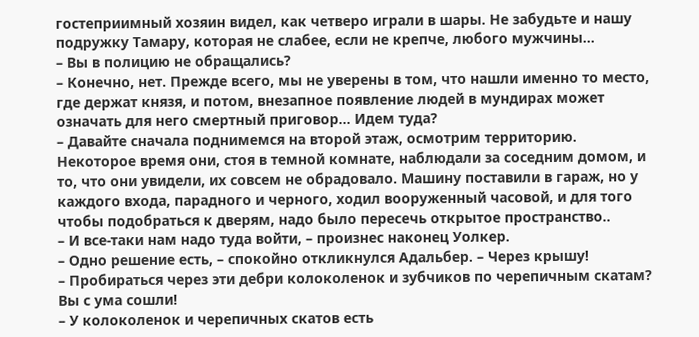гостеприимный хозяин видел, как четверо играли в шары. Не забудьте и нашу подружку Тамару, которая не слабее, если не крепче, любого мужчины...
– Вы в полицию не обращались?
– Конечно, нет. Прежде всего, мы не уверены в том, что нашли именно то место, где держат князя, и потом, внезапное появление людей в мундирах может означать для него смертный приговор... Идем туда?
– Давайте сначала поднимемся на второй этаж, осмотрим территорию.
Некоторое время они, стоя в темной комнате, наблюдали за соседним домом, и то, что они увидели, их совсем не обрадовало. Машину поставили в гараж, но у каждого входа, парадного и черного, ходил вооруженный часовой, и для того чтобы подобраться к дверям, надо было пересечь открытое пространство..
– И все-таки нам надо туда войти, – произнес наконец Уолкер.
– Одно решение есть, – спокойно откликнулся Адальбер. – Через крышу!
– Пробираться через эти дебри колоколенок и зубчиков по черепичным скатам? Вы с ума сошли!
– У колоколенок и черепичных скатов есть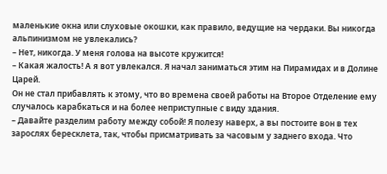маленькие окна или слуховые окошки, как правило, ведущие на чердаки. Вы никогда альпинизмом не увлекались?
– Нет, никогда. У меня голова на высоте кружится!
– Какая жалость! А я вот увлекался. Я начал заниматься этим на Пирамидах и в Долине Царей.
Он не стал прибавлять к этому, что во времена своей работы на Второе Отделение ему случалось карабкаться и на более неприступные с виду здания.
– Давайте разделим работу между собой! Я полезу наверх, а вы постоите вон в тех зарослях бересклета, так, чтобы присматривать за часовым у заднего входа. Что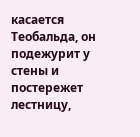касается Теобальда, он подежурит у стены и постережет лестницу,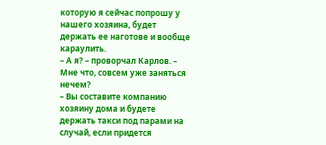которую я сейчас попрошу у нашего хозяина, будет держать ее наготове и вообще караулить.
– А я? – проворчал Карлов. – Мне что, совсем уже заняться нечем?
– Вы составите компанию хозяину дома и будете держать такси под парами на случай, если придется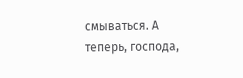смываться. А теперь, господа,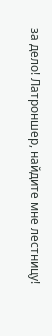за дело! Латроншер, найдите мне лестницу!